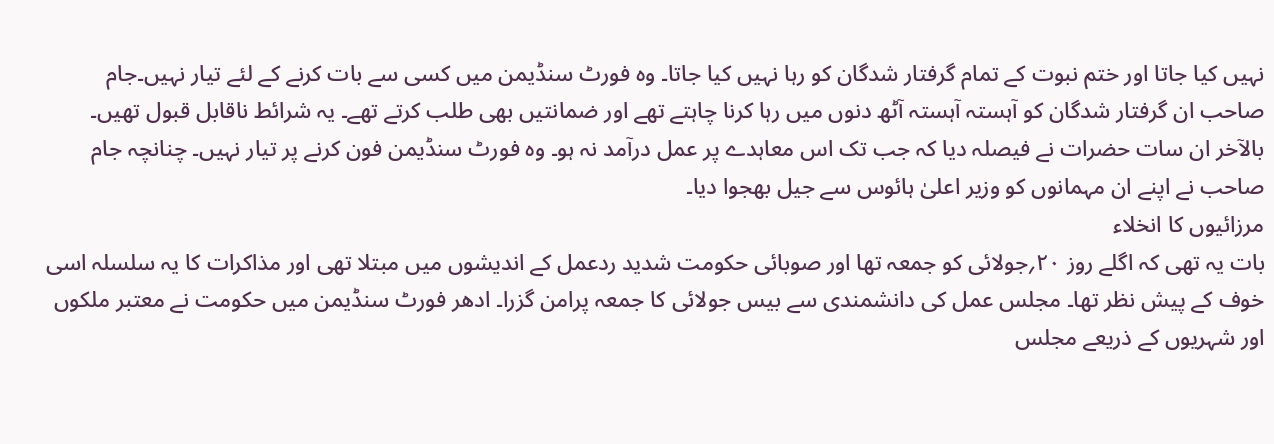نہیں کیا جاتا اور ختم نبوت کے تمام گرفتار شدگان کو رہا نہیں کیا جاتا۔ وہ فورٹ سنڈیمن میں کسی سے بات کرنے کے لئے تیار نہیں۔جام صاحب ان گرفتار شدگان کو آہستہ آہستہ آٹھ دنوں میں رہا کرنا چاہتے تھے اور ضمانتیں بھی طلب کرتے تھے۔ یہ شرائط ناقابل قبول تھیں۔ بالآخر ان سات حضرات نے فیصلہ دیا کہ جب تک اس معاہدے پر عمل درآمد نہ ہو۔ وہ فورٹ سنڈیمن فون کرنے پر تیار نہیں۔ چنانچہ جام صاحب نے اپنے ان مہمانوں کو وزیر اعلیٰ ہائوس سے جیل بھجوا دیا۔
مرزائیوں کا انخلاء
بات یہ تھی کہ اگلے روز ۲۰؍جولائی کو جمعہ تھا اور صوبائی حکومت شدید ردعمل کے اندیشوں میں مبتلا تھی اور مذاکرات کا یہ سلسلہ اسی خوف کے پیش نظر تھا۔ مجلس عمل کی دانشمندی سے بیس جولائی کا جمعہ پرامن گزرا۔ ادھر فورٹ سنڈیمن میں حکومت نے معتبر ملکوں اور شہریوں کے ذریعے مجلس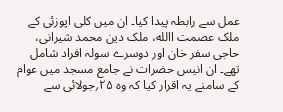عمل سے رابطہ پیدا کیا۔ ان میں کلی اپوزئی کے ملک عصمت االله، ملک دین محمد شیرانی، حاجی سفر خان اور دوسرے سولہ افراد شامل تھے۔ ان انیس حضرات نے جامع مسجد میں عوام کے سامنے یہ اقرار کیا کہ وہ ۲۵؍جولائی سے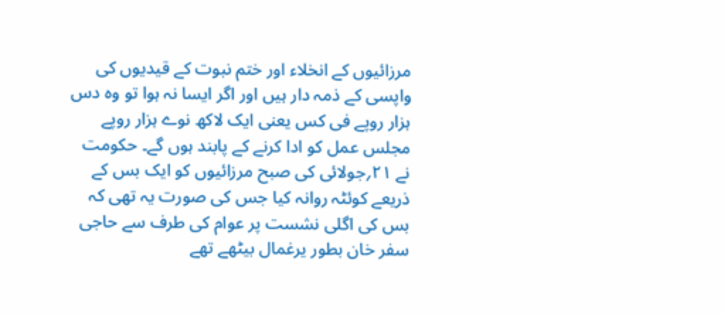مرزائیوں کے انخلاء اور ختم نبوت کے قیدیوں کی واپسی کے ذمہ دار ہیں اور اگر ایسا نہ ہوا تو وہ دس ہزار روپے فی کس یعنی ایک لاکھ نوے ہزار روپے مجلس عمل کو ادا کرنے کے پابند ہوں گے۔ حکومت نے ۲۱؍جولائی کی صبح مرزائیوں کو ایک بس کے ذریعے کوئٹہ روانہ کیا جس کی صورت یہ تھی کہ بس کی اگلی نشست پر عوام کی طرف سے حاجی سفر خان بطور یرغمال بیٹھے تھے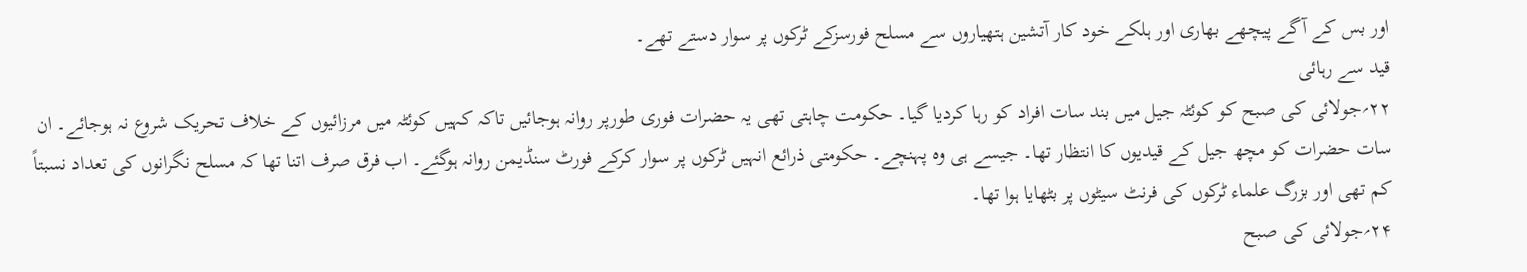اور بس کے آگے پیچھے بھاری اور ہلکے خود کار آتشین ہتھیاروں سے مسلح فورسزکے ٹرکوں پر سوار دستے تھے۔
قید سے رہائی
۲۲؍جولائی کی صبح کو کوئٹہ جیل میں بند سات افراد کو رہا کردیا گیا۔ حکومت چاہتی تھی یہ حضرات فوری طورپر روانہ ہوجائیں تاکہ کہیں کوئٹہ میں مرزائیوں کے خلاف تحریک شروع نہ ہوجائے۔ ان سات حضرات کو مچھ جیل کے قیدیوں کا انتظار تھا۔ جیسے ہی وہ پہنچے۔ حکومتی ذرائع انہیں ٹرکوں پر سوار کرکے فورٹ سنڈیمن روانہ ہوگئے۔ اب فرق صرف اتنا تھا کہ مسلح نگرانوں کی تعداد نسبتاً کم تھی اور بزرگ علماء ٹرکوں کی فرنٹ سیٹوں پر بٹھایا ہوا تھا۔
۲۴؍جولائی کی صبح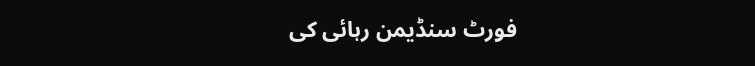فورٹ سنڈیمن رہائی کی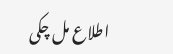اطلاع مل چکی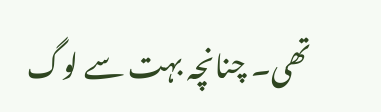تھی۔ چنانچہ بہت سے لوگ